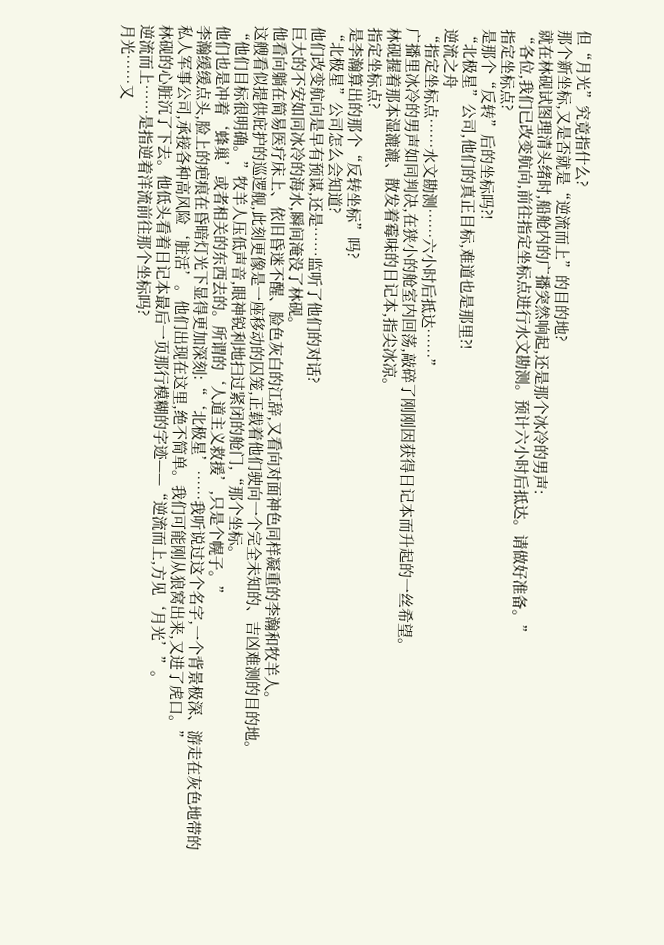但“月光”究竟指什么?
那个新坐标,又是否就是“逆流而上”的目的地?
就在林砚试图理清头绪时,船舱内的广播突然响起,还是那个冰冷的男声:
“各位,我们已改变航向,前往指定坐标点进行水文勘测。预计六小时后抵达。请做好准备。”
指定坐标点?
是那个“反转”后的坐标吗?!
“北极星”公司,他们的真正目标,难道也是那里?!
逆流之舟
“指定坐标点……水文勘测……六小时后抵达……”
广播里冰冷的男声如同判决,在狭小的舱室内回荡,敲碎了刚刚因获得日记本而升起的一丝希望。
林砚握着那本湿漉漉、散发着霉味的日记本,指尖冰凉。
指定坐标点?
是李瀚算出的那个“反转坐标”吗?
“北极星”公司怎么会知道?
他们改变航向是早有预谋,还是……监听了他们的对话?
巨大的不安如同冰冷的海水,瞬间淹没了林砚。
他看向躺在简易医疗床上、依旧昏迷不醒、脸色灰白的江辞,又看向对面神色同样凝重的李瀚和牧羊人。
这艘看似提供庇护的巡逻舰,此刻更像是一座移动的囚笼,正载着他们驶向一个完全未知的、吉凶难测的目的地。
“他们目标很明确。”牧羊人压低声音,眼神锐利地扫过紧闭的舱门,“那个坐标。
他们也是冲着‘蜂巢’或者相关的东西去的。所谓的‘人道主义救援’,只是个幌子。”
李瀚缓缓点头,脸上的疤痕在昏暗灯光下显得更加深刻:“‘北极星’……我听说过这个名字,一个背景极深、游走在灰色地带的私人军事公司,承接各种高风险‘脏活’。他们出现在这里,绝不简单。我们可能刚从狼窝出来,又进了虎口。”
林砚的心脏沉了下去。他低头看着日记本最后一页那行模糊的字迹——“逆流而上,方见‘月光’”。
逆流而上……是指逆着洋流前往那个坐标吗?
月光……又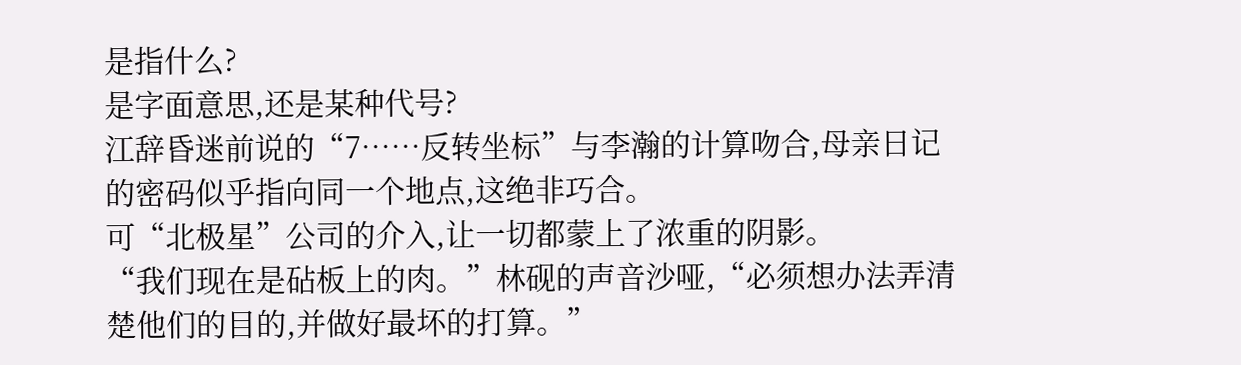是指什么?
是字面意思,还是某种代号?
江辞昏迷前说的“7……反转坐标”与李瀚的计算吻合,母亲日记的密码似乎指向同一个地点,这绝非巧合。
可“北极星”公司的介入,让一切都蒙上了浓重的阴影。
“我们现在是砧板上的肉。”林砚的声音沙哑,“必须想办法弄清楚他们的目的,并做好最坏的打算。”